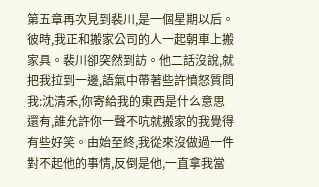第五章再次見到裴川,是一個星期以后。彼時,我正和搬家公司的人一起朝車上搬家具。裴川卻突然到訪。他二話沒說,就把我拉到一邊,語氣中帶著些許憤怒質問我:沈清禾,你寄給我的東西是什么意思還有,誰允許你一聲不吭就搬家的我覺得有些好笑。由始至終,我從來沒做過一件對不起他的事情,反倒是他,一直拿我當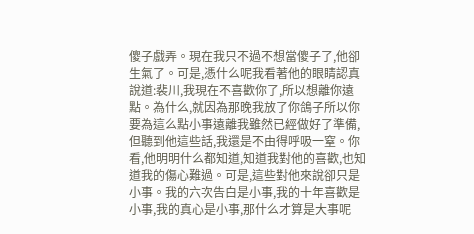傻子戲弄。現在我只不過不想當傻子了,他卻生氣了。可是,憑什么呢我看著他的眼睛認真說道:裴川,我現在不喜歡你了,所以想離你遠點。為什么,就因為那晚我放了你鴿子所以你要為這么點小事遠離我雖然已經做好了準備,但聽到他這些話,我還是不由得呼吸一窒。你看,他明明什么都知道,知道我對他的喜歡,也知道我的傷心難過。可是,這些對他來說卻只是小事。我的六次告白是小事,我的十年喜歡是小事,我的真心是小事,那什么才算是大事呢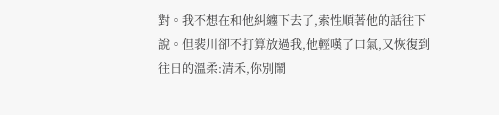對。我不想在和他糾纏下去了,索性順著他的話往下說。但裴川卻不打算放過我,他輕嘆了口氣,又恢復到往日的溫柔:清禾,你別鬧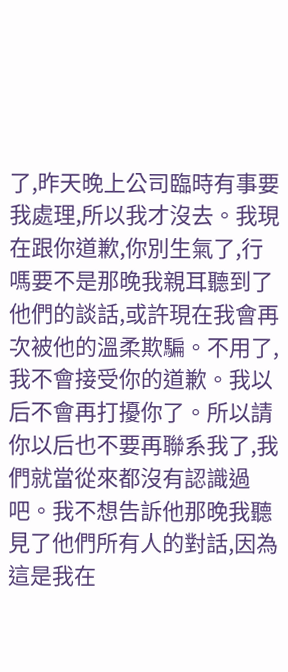了,昨天晚上公司臨時有事要我處理,所以我才沒去。我現在跟你道歉,你別生氣了,行嗎要不是那晚我親耳聽到了他們的談話,或許現在我會再次被他的溫柔欺騙。不用了,我不會接受你的道歉。我以后不會再打擾你了。所以請你以后也不要再聯系我了,我們就當從來都沒有認識過吧。我不想告訴他那晚我聽見了他們所有人的對話,因為這是我在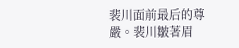裴川面前最后的尊嚴。裴川皺著眉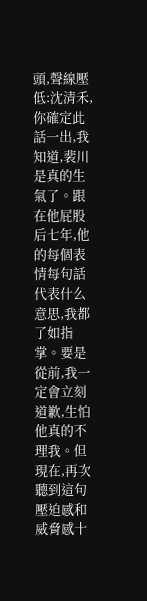頭,聲線壓低:沈清禾,你確定此話一出,我知道,裴川是真的生氣了。跟在他屁股后七年,他的每個表情每句話代表什么意思,我都了如指掌。要是從前,我一定會立刻道歉,生怕他真的不理我。但現在,再次聽到這句壓迫感和威脅感十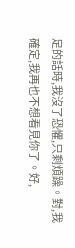足的話時,我沒了恐懼,只剩煩躁。對,我確定,我再也不想看見你了。好,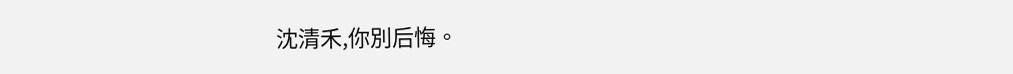沈清禾,你別后悔。